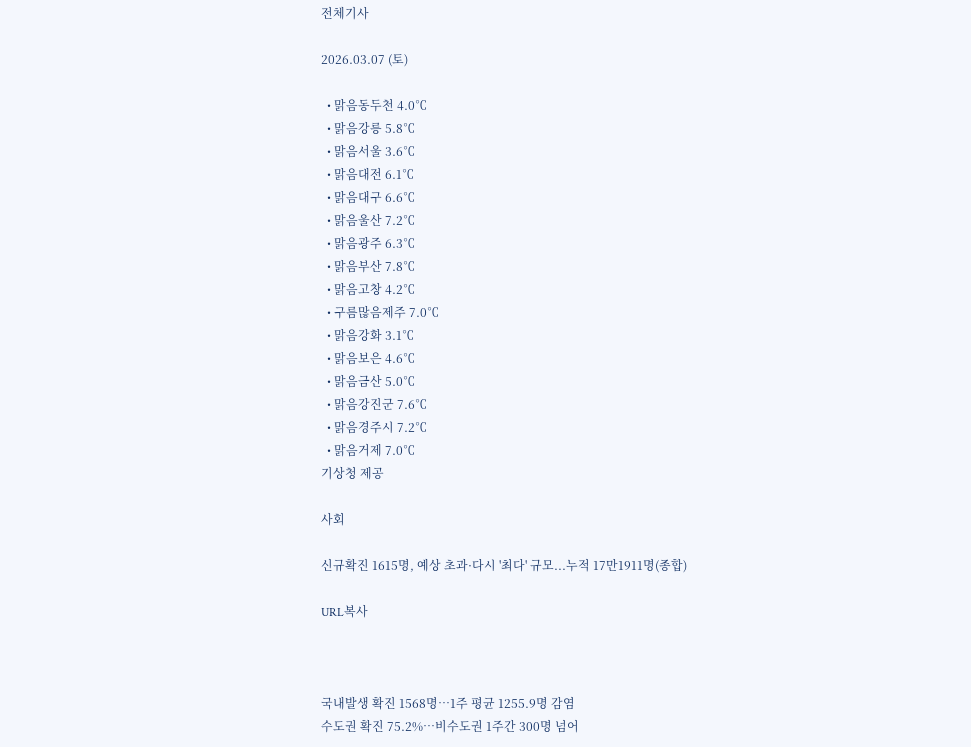전체기사

2026.03.07 (토)

  • 맑음동두천 4.0℃
  • 맑음강릉 5.8℃
  • 맑음서울 3.6℃
  • 맑음대전 6.1℃
  • 맑음대구 6.6℃
  • 맑음울산 7.2℃
  • 맑음광주 6.3℃
  • 맑음부산 7.8℃
  • 맑음고창 4.2℃
  • 구름많음제주 7.0℃
  • 맑음강화 3.1℃
  • 맑음보은 4.6℃
  • 맑음금산 5.0℃
  • 맑음강진군 7.6℃
  • 맑음경주시 7.2℃
  • 맑음거제 7.0℃
기상청 제공

사회

신규확진 1615명, 예상 초과·다시 '최다' 규모...누적 17만1911명(종합)

URL복사



국내발생 확진 1568명…1주 평균 1255.9명 감염
수도권 확진 75.2%…비수도권 1주간 300명 넘어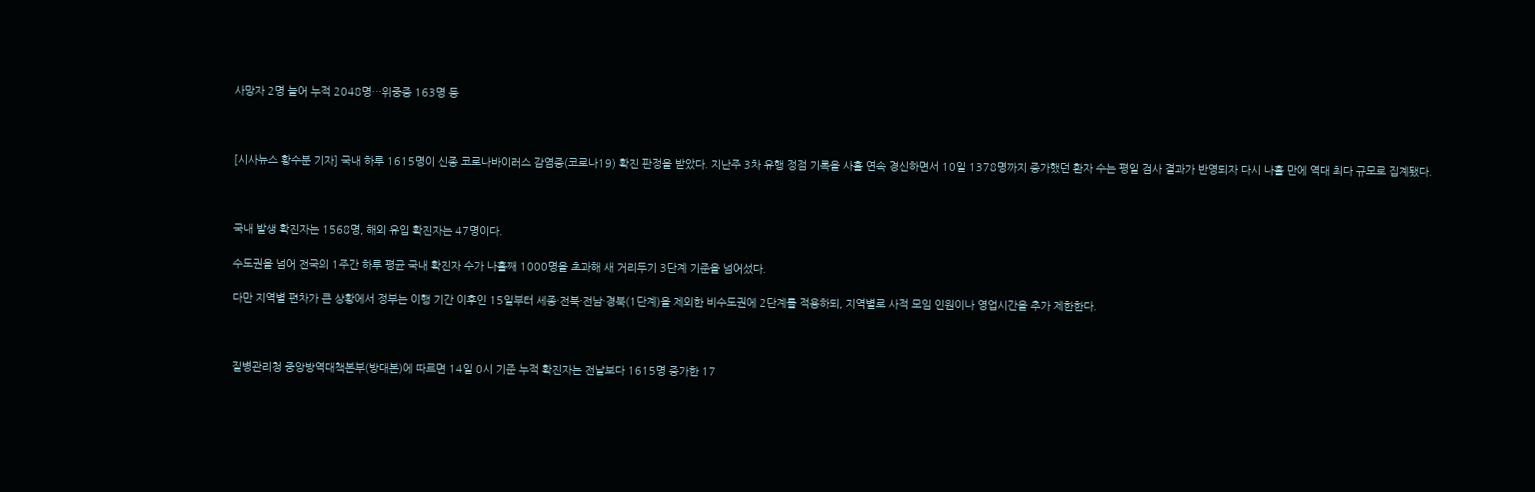사망자 2명 늘어 누적 2048명…위중증 163명 등



[시사뉴스 황수분 기자] 국내 하루 1615명이 신종 코로나바이러스 감염증(코로나19) 확진 판정을 받았다. 지난주 3차 유행 정점 기록을 사흘 연속 경신하면서 10일 1378명까지 증가했던 환자 수는 평일 검사 결과가 반영되자 다시 나흘 만에 역대 최다 규모로 집계됐다.



국내 발생 확진자는 1568명, 해외 유입 확진자는 47명이다.

수도권을 넘어 전국의 1주간 하루 평균 국내 확진자 수가 나흘째 1000명을 초과해 새 거리두기 3단계 기준을 넘어섰다.

다만 지역별 편차가 큰 상황에서 정부는 이행 기간 이후인 15일부터 세종·전북·전남·경북(1단계)을 제외한 비수도권에 2단계를 적용하되, 지역별로 사적 모임 인원이나 영업시간을 추가 제한한다.



질병관리청 중앙방역대책본부(방대본)에 따르면 14일 0시 기준 누적 확진자는 전날보다 1615명 증가한 17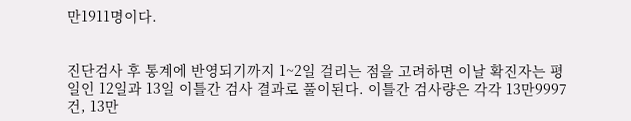만1911명이다.


진단검사 후 통계에 반영되기까지 1~2일 걸리는 점을 고려하면 이날 확진자는 평일인 12일과 13일 이틀간 검사 결과로 풀이된다. 이틀간 검사량은 각각 13만9997건, 13만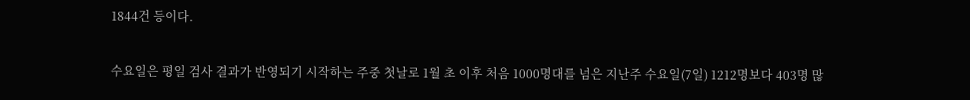1844건 등이다.

수요일은 평일 검사 결과가 반영되기 시작하는 주중 첫날로 1월 초 이후 처음 1000명대를 넘은 지난주 수요일(7일) 1212명보다 403명 많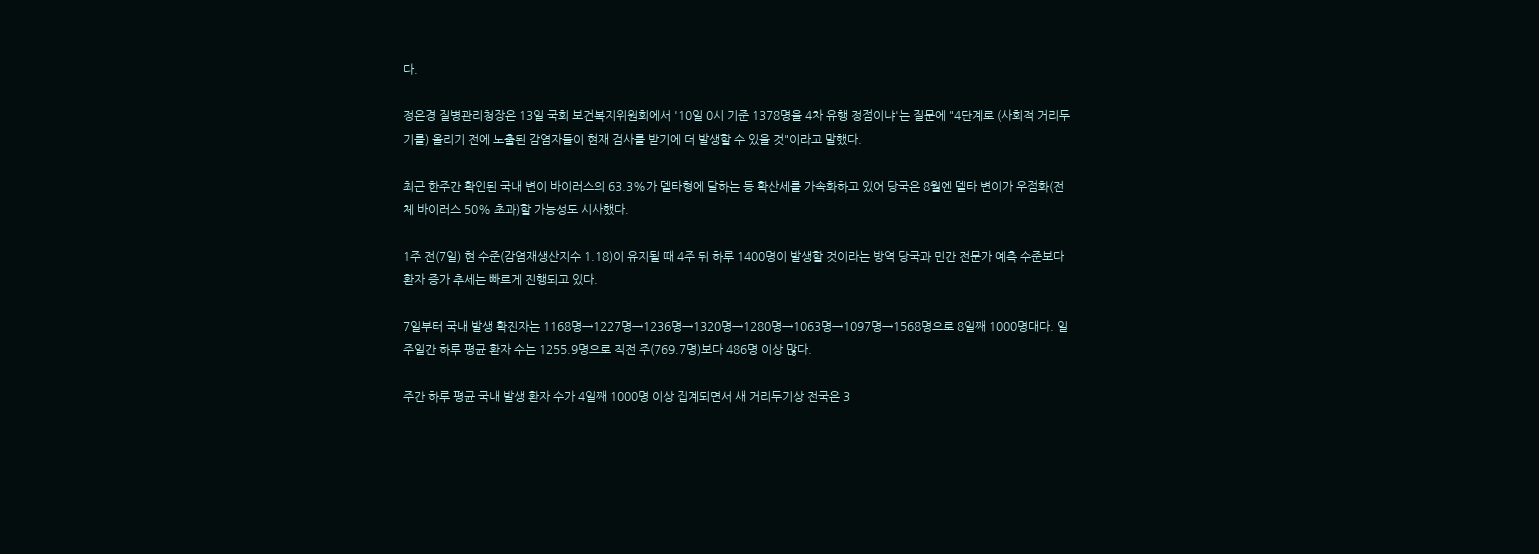다.

정은경 질병관리청장은 13일 국회 보건복지위원회에서 '10일 0시 기준 1378명을 4차 유행 정점이냐'는 질문에 "4단계로 (사회적 거리두기를) 올리기 전에 노출된 감염자들이 현재 검사를 받기에 더 발생할 수 있을 것"이라고 말했다.

최근 한주간 확인된 국내 변이 바이러스의 63.3%가 델타형에 달하는 등 확산세를 가속화하고 있어 당국은 8월엔 델타 변이가 우점화(전체 바이러스 50% 초과)할 가능성도 시사했다.

1주 전(7일) 현 수준(감염재생산지수 1.18)이 유지될 때 4주 뒤 하루 1400명이 발생할 것이라는 방역 당국과 민간 전문가 예측 수준보다 환자 증가 추세는 빠르게 진행되고 있다.

7일부터 국내 발생 확진자는 1168명→1227명→1236명→1320명→1280명→1063명→1097명→1568명으로 8일째 1000명대다. 일주일간 하루 평균 환자 수는 1255.9명으로 직전 주(769.7명)보다 486명 이상 많다.

주간 하루 평균 국내 발생 환자 수가 4일째 1000명 이상 집계되면서 새 거리두기상 전국은 3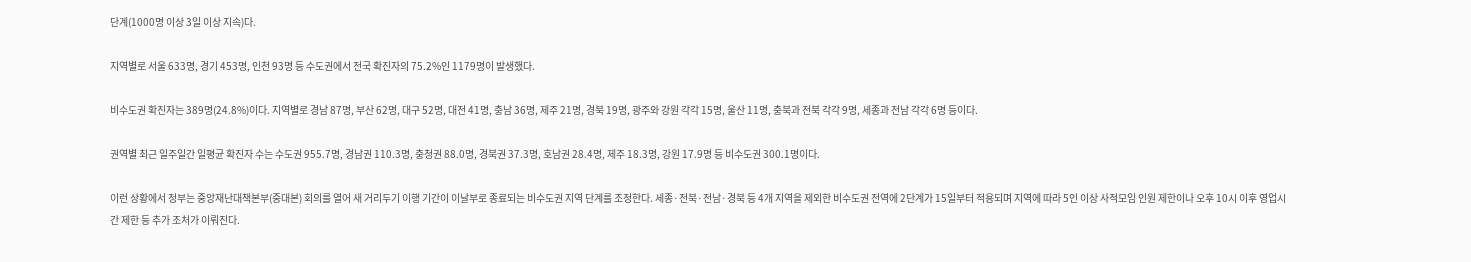단계(1000명 이상 3일 이상 지속)다.

지역별로 서울 633명, 경기 453명, 인천 93명 등 수도권에서 전국 확진자의 75.2%인 1179명이 발생했다.

비수도권 확진자는 389명(24.8%)이다. 지역별로 경남 87명, 부산 62명, 대구 52명, 대전 41명, 충남 36명, 제주 21명, 경북 19명, 광주와 강원 각각 15명, 울산 11명, 충북과 전북 각각 9명, 세종과 전남 각각 6명 등이다.

권역별 최근 일주일간 일평균 확진자 수는 수도권 955.7명, 경남권 110.3명, 충청권 88.0명, 경북권 37.3명, 호남권 28.4명, 제주 18.3명, 강원 17.9명 등 비수도권 300.1명이다.

이런 상황에서 정부는 중앙재난대책본부(중대본) 회의를 열어 새 거리두기 이행 기간이 이날부로 종료되는 비수도권 지역 단계를 조정한다. 세종·전북·전남·경북 등 4개 지역을 제외한 비수도권 전역에 2단계가 15일부터 적용되며 지역에 따라 5인 이상 사적모임 인원 제한이나 오후 10시 이후 영업시간 제한 등 추가 조처가 이뤄진다.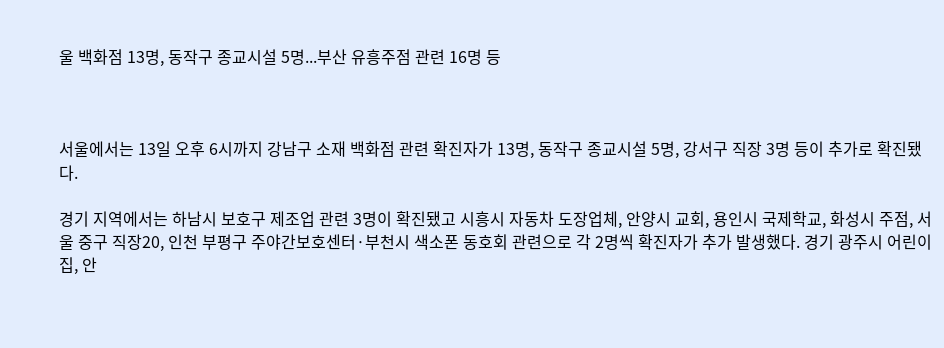울 백화점 13명, 동작구 종교시설 5명...부산 유흥주점 관련 16명 등



서울에서는 13일 오후 6시까지 강남구 소재 백화점 관련 확진자가 13명, 동작구 종교시설 5명, 강서구 직장 3명 등이 추가로 확진됐다.

경기 지역에서는 하남시 보호구 제조업 관련 3명이 확진됐고 시흥시 자동차 도장업체, 안양시 교회, 용인시 국제학교, 화성시 주점, 서울 중구 직장20, 인천 부평구 주야간보호센터·부천시 색소폰 동호회 관련으로 각 2명씩 확진자가 추가 발생했다. 경기 광주시 어린이집, 안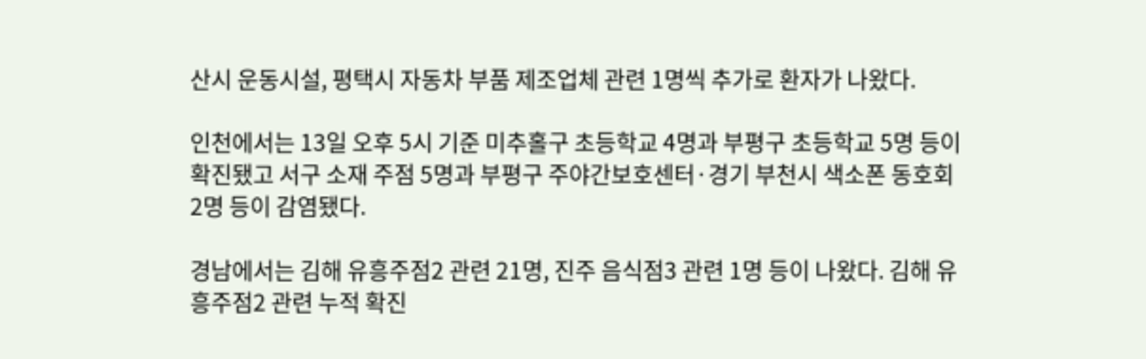산시 운동시설, 평택시 자동차 부품 제조업체 관련 1명씩 추가로 환자가 나왔다.

인천에서는 13일 오후 5시 기준 미추홀구 초등학교 4명과 부평구 초등학교 5명 등이 확진됐고 서구 소재 주점 5명과 부평구 주야간보호센터·경기 부천시 색소폰 동호회 2명 등이 감염됐다.

경남에서는 김해 유흥주점2 관련 21명, 진주 음식점3 관련 1명 등이 나왔다. 김해 유흥주점2 관련 누적 확진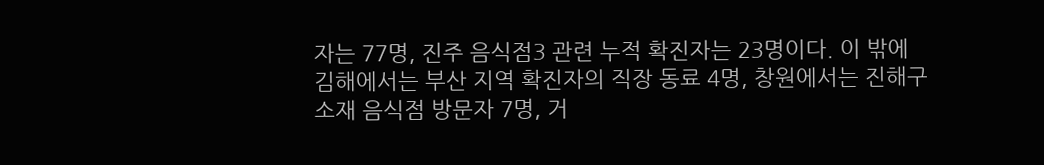자는 77명, 진주 음식점3 관련 누적 확진자는 23명이다. 이 밖에 김해에서는 부산 지역 확진자의 직장 동료 4명, 창원에서는 진해구 소재 음식점 방문자 7명, 거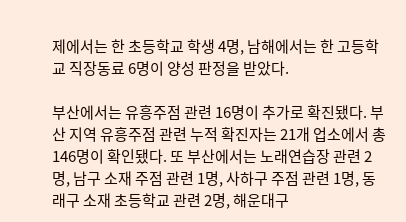제에서는 한 초등학교 학생 4명, 남해에서는 한 고등학교 직장동료 6명이 양성 판정을 받았다.

부산에서는 유흥주점 관련 16명이 추가로 확진됐다. 부산 지역 유흥주점 관련 누적 확진자는 21개 업소에서 총 146명이 확인됐다. 또 부산에서는 노래연습장 관련 2명, 남구 소재 주점 관련 1명, 사하구 주점 관련 1명, 동래구 소재 초등학교 관련 2명, 해운대구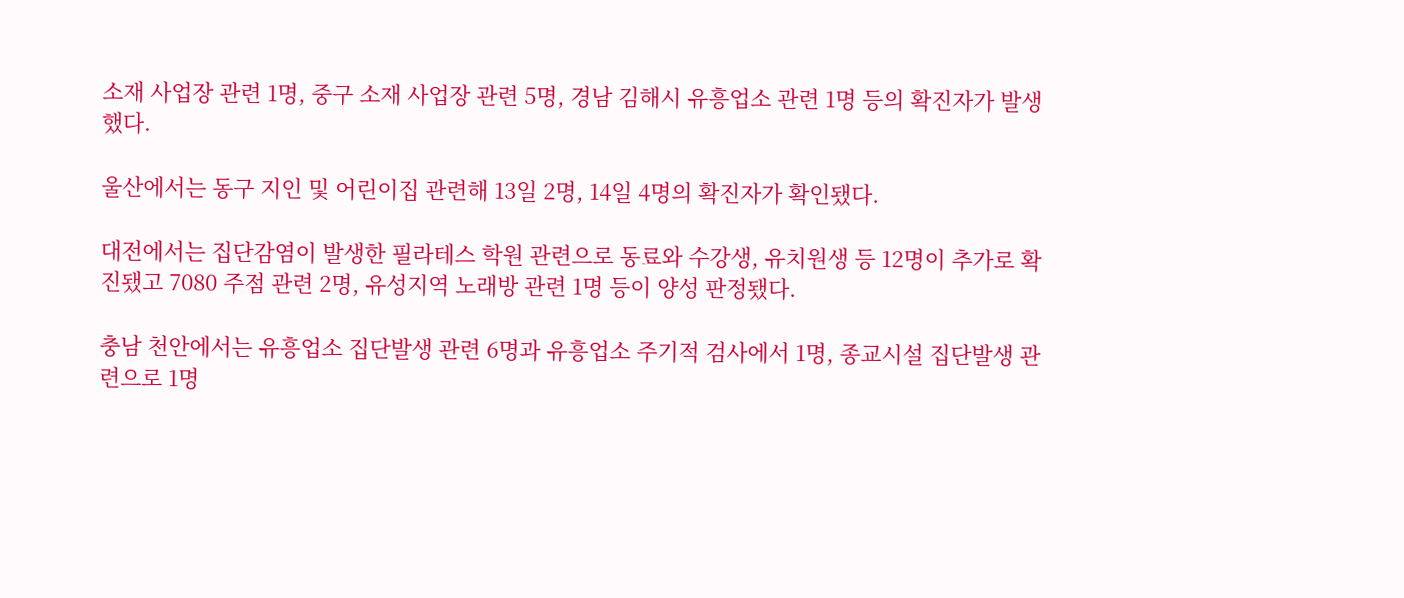소재 사업장 관련 1명, 중구 소재 사업장 관련 5명, 경남 김해시 유흥업소 관련 1명 등의 확진자가 발생했다.

울산에서는 동구 지인 및 어린이집 관련해 13일 2명, 14일 4명의 확진자가 확인됐다.

대전에서는 집단감염이 발생한 필라테스 학원 관련으로 동료와 수강생, 유치원생 등 12명이 추가로 확진됐고 7080 주점 관련 2명, 유성지역 노래방 관련 1명 등이 양성 판정됐다.

충남 천안에서는 유흥업소 집단발생 관련 6명과 유흥업소 주기적 검사에서 1명, 종교시설 집단발생 관련으로 1명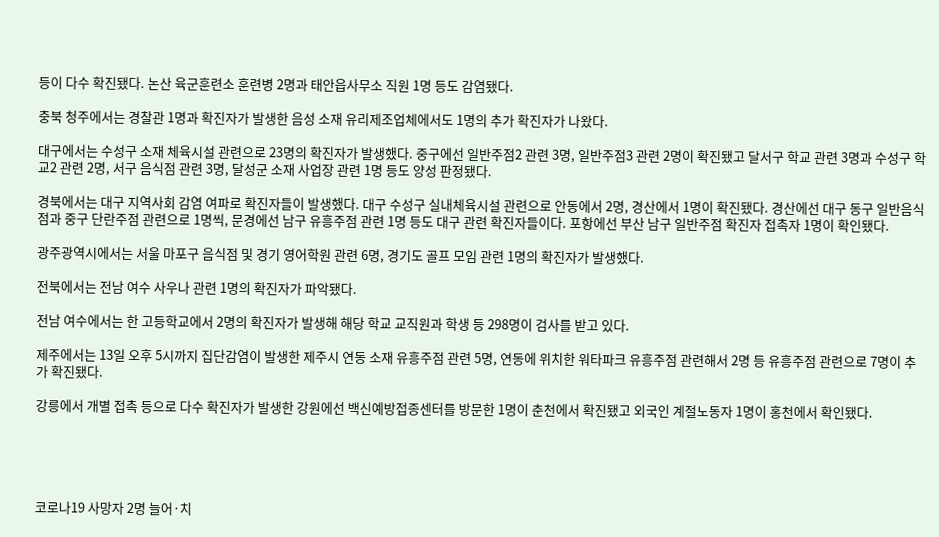등이 다수 확진됐다. 논산 육군훈련소 훈련병 2명과 태안읍사무소 직원 1명 등도 감염됐다.

충북 청주에서는 경찰관 1명과 확진자가 발생한 음성 소재 유리제조업체에서도 1명의 추가 확진자가 나왔다.

대구에서는 수성구 소재 체육시설 관련으로 23명의 확진자가 발생했다. 중구에선 일반주점2 관련 3명, 일반주점3 관련 2명이 확진됐고 달서구 학교 관련 3명과 수성구 학교2 관련 2명, 서구 음식점 관련 3명, 달성군 소재 사업장 관련 1명 등도 양성 판정됐다.

경북에서는 대구 지역사회 감염 여파로 확진자들이 발생했다. 대구 수성구 실내체육시설 관련으로 안동에서 2명, 경산에서 1명이 확진됐다. 경산에선 대구 동구 일반음식점과 중구 단란주점 관련으로 1명씩, 문경에선 남구 유흥주점 관련 1명 등도 대구 관련 확진자들이다. 포항에선 부산 남구 일반주점 확진자 접촉자 1명이 확인됐다.

광주광역시에서는 서울 마포구 음식점 및 경기 영어학원 관련 6명, 경기도 골프 모임 관련 1명의 확진자가 발생했다.

전북에서는 전남 여수 사우나 관련 1명의 확진자가 파악됐다.

전남 여수에서는 한 고등학교에서 2명의 확진자가 발생해 해당 학교 교직원과 학생 등 298명이 검사를 받고 있다.

제주에서는 13일 오후 5시까지 집단감염이 발생한 제주시 연동 소재 유흥주점 관련 5명, 연동에 위치한 워타파크 유흥주점 관련해서 2명 등 유흥주점 관련으로 7명이 추가 확진됐다.

강릉에서 개별 접촉 등으로 다수 확진자가 발생한 강원에선 백신예방접종센터를 방문한 1명이 춘천에서 확진됐고 외국인 계절노동자 1명이 홍천에서 확인됐다.





코로나19 사망자 2명 늘어·치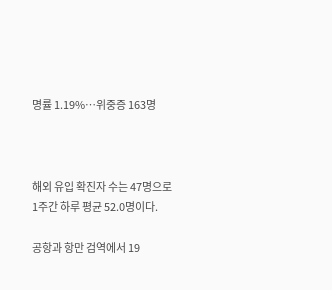명률 1.19%…위중증 163명



해외 유입 확진자 수는 47명으로 1주간 하루 평균 52.0명이다.

공항과 항만 검역에서 19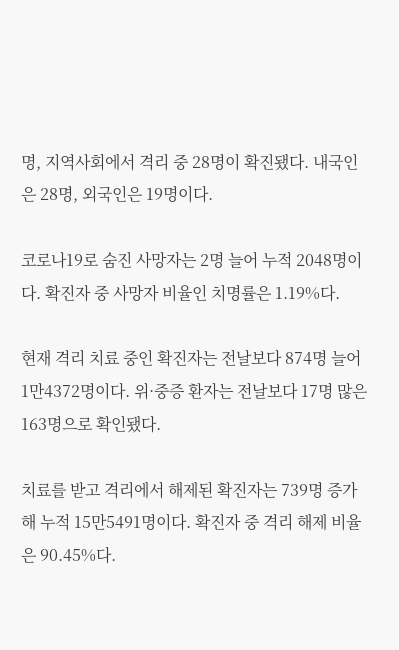명, 지역사회에서 격리 중 28명이 확진됐다. 내국인은 28명, 외국인은 19명이다.

코로나19로 숨진 사망자는 2명 늘어 누적 2048명이다. 확진자 중 사망자 비율인 치명률은 1.19%다.

현재 격리 치료 중인 확진자는 전날보다 874명 늘어 1만4372명이다. 위·중증 환자는 전날보다 17명 많은 163명으로 확인됐다.

치료를 받고 격리에서 해제된 확진자는 739명 증가해 누적 15만5491명이다. 확진자 중 격리 해제 비율은 90.45%다.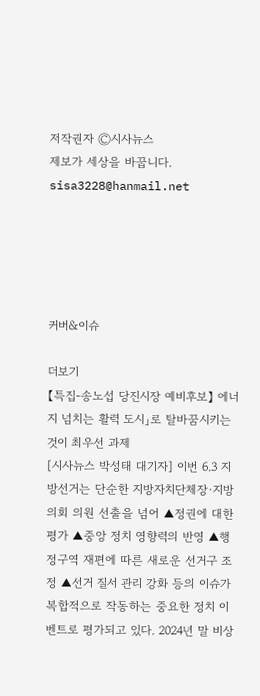저작권자 Ⓒ시사뉴스
제보가 세상을 바꿉니다.
sisa3228@hanmail.net





커버&이슈

더보기
【특집-송노섭 당진시장 예비후보】 에너지 넘치는 활력 도시」로 탈바꿈시키는 것이 최우선 과제
[시사뉴스 박성태 대기자] 이번 6.3 지방선거는 단순한 지방자치단체장·지방의회 의원 선출을 넘어 ▲정권에 대한 평가 ▲중앙 정치 영향력의 반영 ▲행정구역 재편에 따른 새로운 선거구 조정 ▲선거 질서 관리 강화 등의 이슈가 복합적으로 작동하는 중요한 정치 이벤트로 평가되고 있다. 2024년 말 비상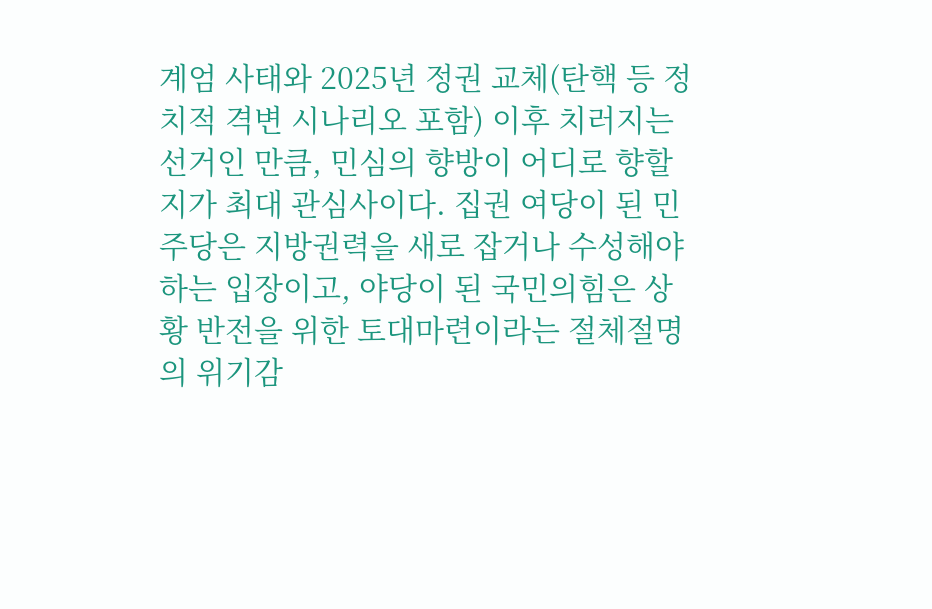계엄 사태와 2025년 정권 교체(탄핵 등 정치적 격변 시나리오 포함) 이후 치러지는 선거인 만큼, 민심의 향방이 어디로 향할지가 최대 관심사이다. 집권 여당이 된 민주당은 지방권력을 새로 잡거나 수성해야 하는 입장이고, 야당이 된 국민의힘은 상황 반전을 위한 토대마련이라는 절체절명의 위기감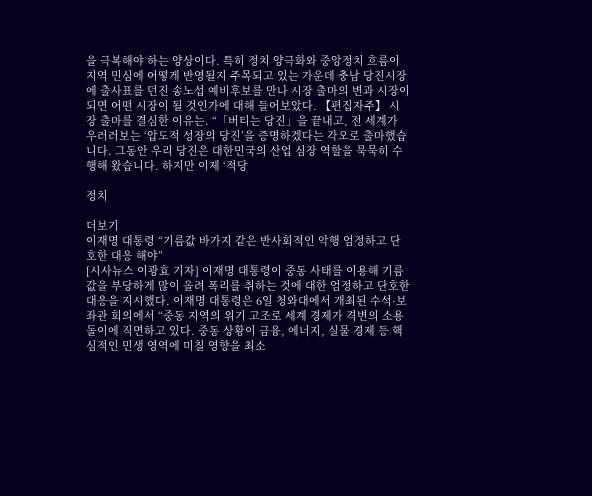을 극복해야 하는 양상이다. 특히 정치 양극화와 중앙정치 흐름이 지역 민심에 어떻게 반영될지 주목되고 있는 가운데 충남 당진시장에 출사표를 던진 송노섭 예비후보를 만나 시장 출마의 변과 시장이 되면 어떤 시장이 될 것인가에 대해 들어보았다. 【편집자주】 시장 출마를 결심한 이유는. “「버티는 당진」을 끝내고, 전 세계가 우러러보는 ‘압도적 성장의 당진’을 증명하겠다는 각오로 출마했습니다. 그동안 우리 당진은 대한민국의 산업 심장 역할을 묵묵히 수행해 왔습니다. 하지만 이제 ‘적당

정치

더보기
이재명 대통령 “기름값 바가지 같은 반사회적인 악행 엄정하고 단호한 대응 해야”
[시사뉴스 이광효 기자] 이재명 대통령이 중동 사태를 이용해 기름값을 부당하게 많이 올려 폭리를 취하는 것에 대한 엄정하고 단호한 대응을 지시했다. 이재명 대통령은 6일 청와대에서 개최된 수석·보좌관 회의에서 “중동 지역의 위기 고조로 세계 경제가 격변의 소용돌이에 직면하고 있다. 중동 상황이 금융, 에너지, 실물 경제 등 핵심적인 민생 영역에 미칠 영향을 최소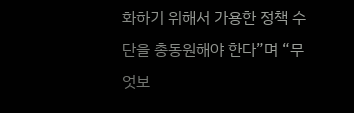화하기 위해서 가용한 정책 수단을 총동원해야 한다”며 “무엇보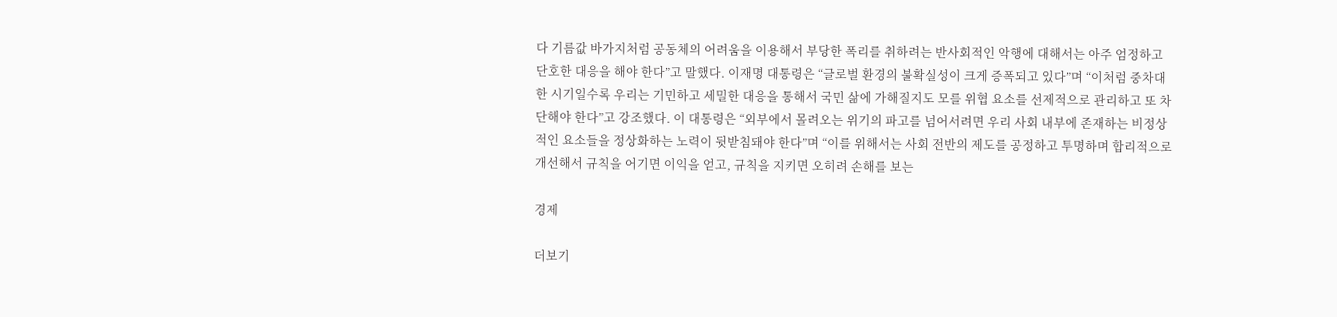다 기름값 바가지처럼 공동체의 어려움을 이용해서 부당한 폭리를 취하려는 반사회적인 악행에 대해서는 아주 엄정하고 단호한 대응을 해야 한다”고 말했다. 이재명 대통령은 “글로벌 환경의 불확실성이 크게 증폭되고 있다”며 “이처럼 중차대한 시기일수록 우리는 기민하고 세밀한 대응을 통해서 국민 삶에 가해질지도 모를 위협 요소를 선제적으로 관리하고 또 차단해야 한다”고 강조했다. 이 대통령은 “외부에서 몰려오는 위기의 파고를 넘어서려면 우리 사회 내부에 존재하는 비정상적인 요소들을 정상화하는 노력이 뒷받침돼야 한다”며 “이를 위해서는 사회 전반의 제도를 공정하고 투명하며 합리적으로 개선해서 규칙을 어기면 이익을 얻고, 규칙을 지키면 오히려 손해를 보는

경제

더보기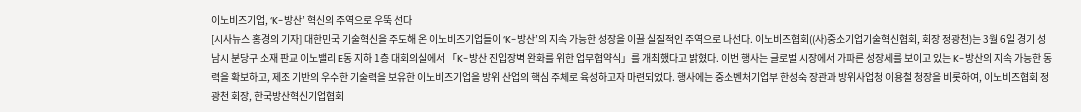이노비즈기업, ‘K-방산’ 혁신의 주역으로 우뚝 선다
[시사뉴스 홍경의 기자] 대한민국 기술혁신을 주도해 온 이노비즈기업들이 ‘K-방산’의 지속 가능한 성장을 이끌 실질적인 주역으로 나선다. 이노비즈협회((사)중소기업기술혁신협회, 회장 정광천)는 3월 6일 경기 성남시 분당구 소재 판교 이노밸리 E동 지하 1층 대회의실에서 「K-방산 진입장벽 완화를 위한 업무협약식」를 개최했다고 밝혔다. 이번 행사는 글로벌 시장에서 가파른 성장세를 보이고 있는 K-방산의 지속 가능한 동력을 확보하고, 제조 기반의 우수한 기술력을 보유한 이노비즈기업을 방위 산업의 핵심 주체로 육성하고자 마련되었다. 행사에는 중소벤처기업부 한성숙 장관과 방위사업청 이용철 청장을 비롯하여, 이노비즈협회 정광천 회장, 한국방산혁신기업협회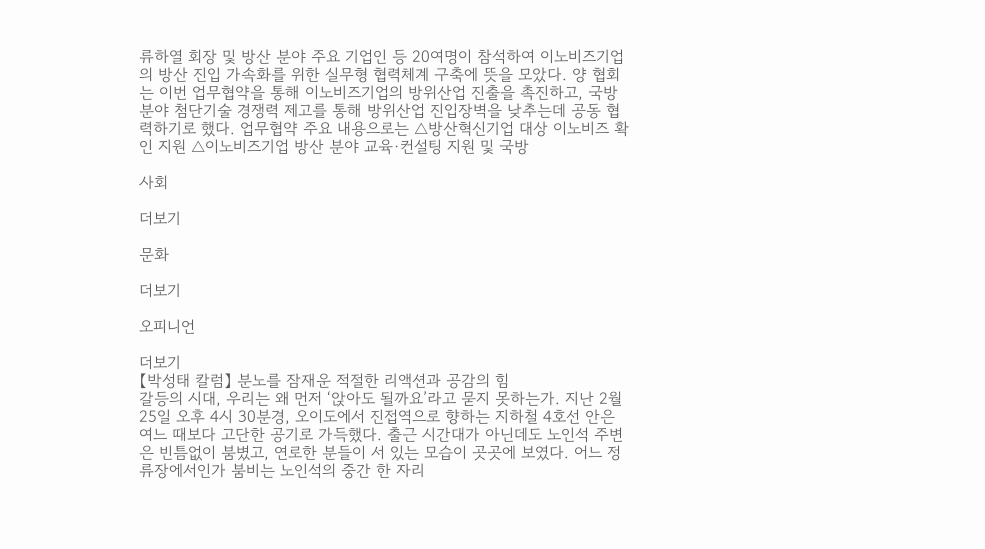류하열 회장 및 방산 분야 주요 기업인 등 20여명이 참석하여 이노비즈기업의 방산 진입 가속화를 위한 실무형 협력체계 구축에 뜻을 모았다. 양 협회는 이번 업무협약을 통해 이노비즈기업의 방위산업 진출을 촉진하고, 국방 분야 첨단기술 경쟁력 제고를 통해 방위산업 진입장벽을 낮추는데 공동 협력하기로 했다. 업무협약 주요 내용으로는 △방산혁신기업 대상 이노비즈 확인 지원 △이노비즈기업 방산 분야 교육·컨설팅 지원 및 국방

사회

더보기

문화

더보기

오피니언

더보기
【박성태 칼럼】 분노를 잠재운 적절한 리액션과 공감의 힘
갈등의 시대, 우리는 왜 먼저 ‘앉아도 될까요’라고 묻지 못하는가. 지난 2월 25일 오후 4시 30분경, 오이도에서 진접역으로 향하는 지하철 4호선 안은 여느 때보다 고단한 공기로 가득했다. 출근 시간대가 아닌데도 노인석 주변은 빈틈없이 붐볐고, 연로한 분들이 서 있는 모습이 곳곳에 보였다. 어느 정류장에서인가 붐비는 노인석의 중간 한 자리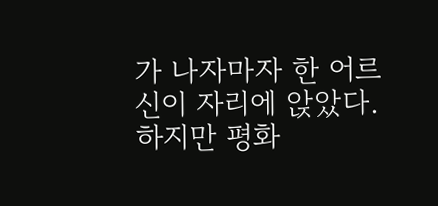가 나자마자 한 어르신이 자리에 앉았다. 하지만 평화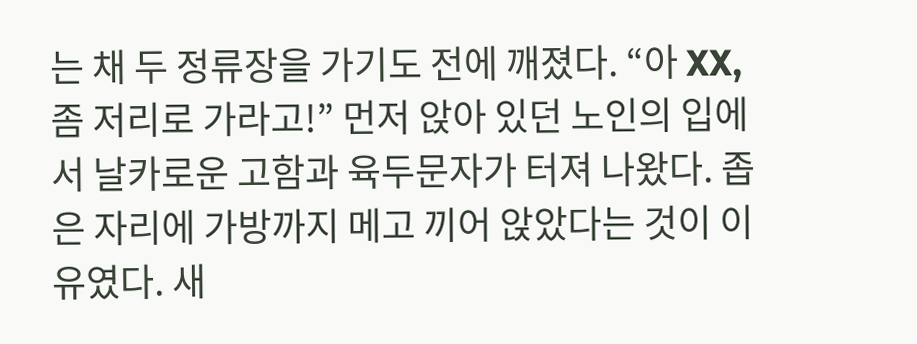는 채 두 정류장을 가기도 전에 깨졌다. “아 XX, 좀 저리로 가라고!” 먼저 앉아 있던 노인의 입에서 날카로운 고함과 육두문자가 터져 나왔다. 좁은 자리에 가방까지 메고 끼어 앉았다는 것이 이유였다. 새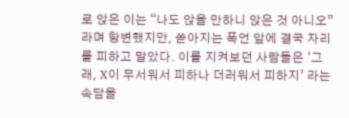로 앉은 이는 “나도 앉을 만하니 앉은 것 아니오”라며 항변했지만, 쏟아지는 폭언 앞에 결국 자리를 피하고 말았다. 이를 지켜보던 사람들은 ‘그래, X이 무서워서 피하나 더러워서 피하지’ 라는 속담을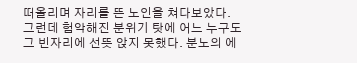떠올리며 자리를 뜬 노인을 쳐다보았다. 그런데 험악해진 분위기 탓에 어느 누구도 그 빈자리에 선뜻 앉지 못했다. 분노의 에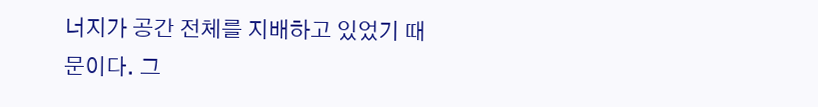너지가 공간 전체를 지배하고 있었기 때문이다. 그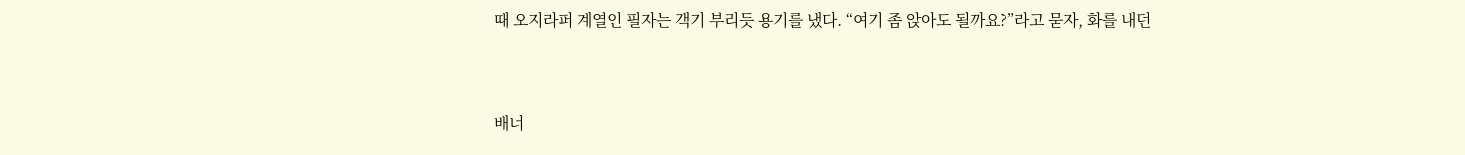때 오지라퍼 계열인 필자는 객기 부리듯 용기를 냈다. “여기 좀 앉아도 될까요?”라고 묻자, 화를 내던


배너